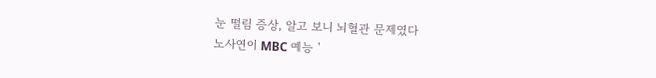눈 떨림 증상, 알고 보니 뇌혈관 문제였다
노사연이 MBC 예능 '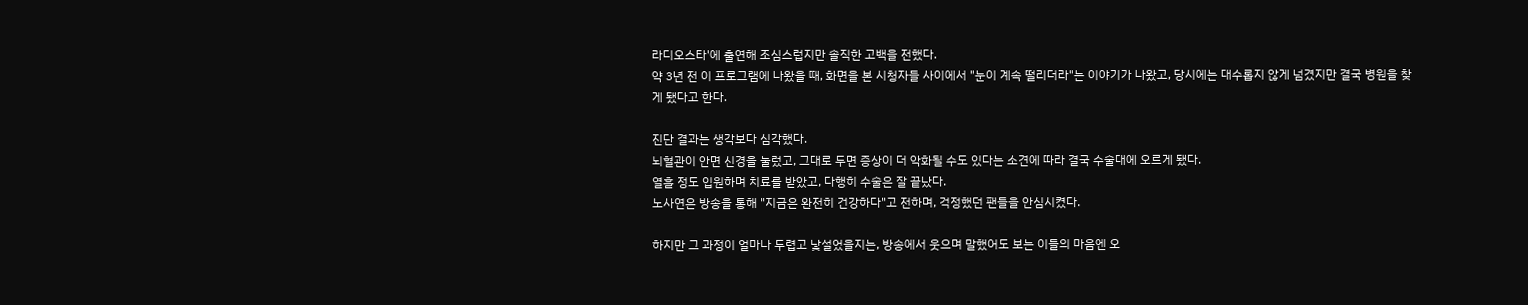라디오스타'에 출연해 조심스럽지만 솔직한 고백을 전했다.
약 3년 전 이 프로그램에 나왔을 때, 화면을 본 시청자들 사이에서 "눈이 계속 떨리더라"는 이야기가 나왔고, 당시에는 대수롭지 않게 넘겼지만 결국 병원을 찾게 됐다고 한다.

진단 결과는 생각보다 심각했다.
뇌혈관이 안면 신경을 눌렀고, 그대로 두면 증상이 더 악화될 수도 있다는 소견에 따라 결국 수술대에 오르게 됐다.
열흘 정도 입원하며 치료를 받았고, 다행히 수술은 잘 끝났다.
노사연은 방송을 통해 "지금은 완전히 건강하다"고 전하며, 걱정했던 팬들을 안심시켰다.

하지만 그 과정이 얼마나 두렵고 낯설었을지는, 방송에서 웃으며 말했어도 보는 이들의 마음엔 오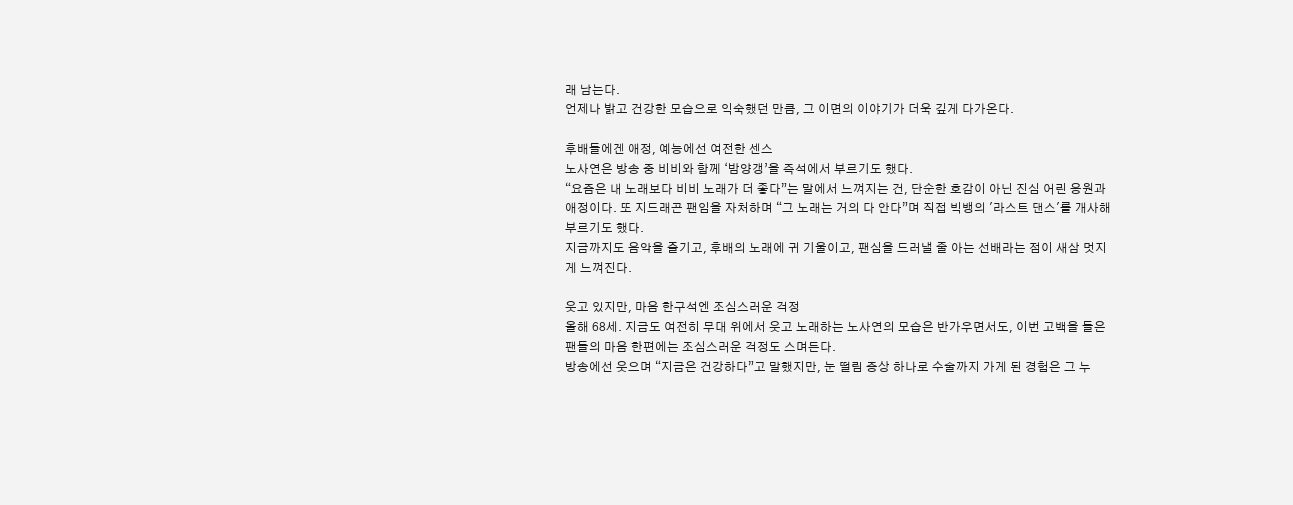래 남는다.
언제나 밝고 건강한 모습으로 익숙했던 만큼, 그 이면의 이야기가 더욱 깊게 다가온다.

후배들에겐 애정, 예능에선 여전한 센스
노사연은 방송 중 비비와 함께 ‘밤양갱’을 즉석에서 부르기도 했다.
“요즘은 내 노래보다 비비 노래가 더 좋다”는 말에서 느껴지는 건, 단순한 호감이 아닌 진심 어린 응원과 애정이다. 또 지드래곤 팬임을 자처하며 “그 노래는 거의 다 안다”며 직접 빅뱅의 '라스트 댄스'를 개사해 부르기도 했다.
지금까지도 음악을 즐기고, 후배의 노래에 귀 기울이고, 팬심을 드러낼 줄 아는 선배라는 점이 새삼 멋지게 느껴진다.

웃고 있지만, 마음 한구석엔 조심스러운 걱정
올해 68세. 지금도 여전히 무대 위에서 웃고 노래하는 노사연의 모습은 반가우면서도, 이번 고백을 들은 팬들의 마음 한편에는 조심스러운 걱정도 스며든다.
방송에선 웃으며 “지금은 건강하다”고 말했지만, 눈 떨림 증상 하나로 수술까지 가게 된 경험은 그 누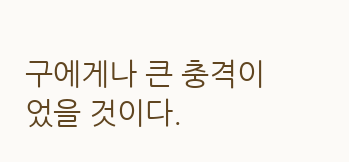구에게나 큰 충격이었을 것이다.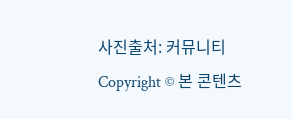사진출처: 커뮤니티
Copyright © 본 콘텐츠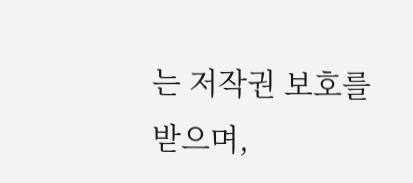는 저작권 보호를 받으며,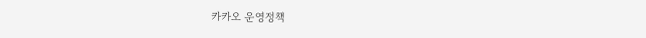카카오 운영정책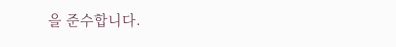을 준수합니다.